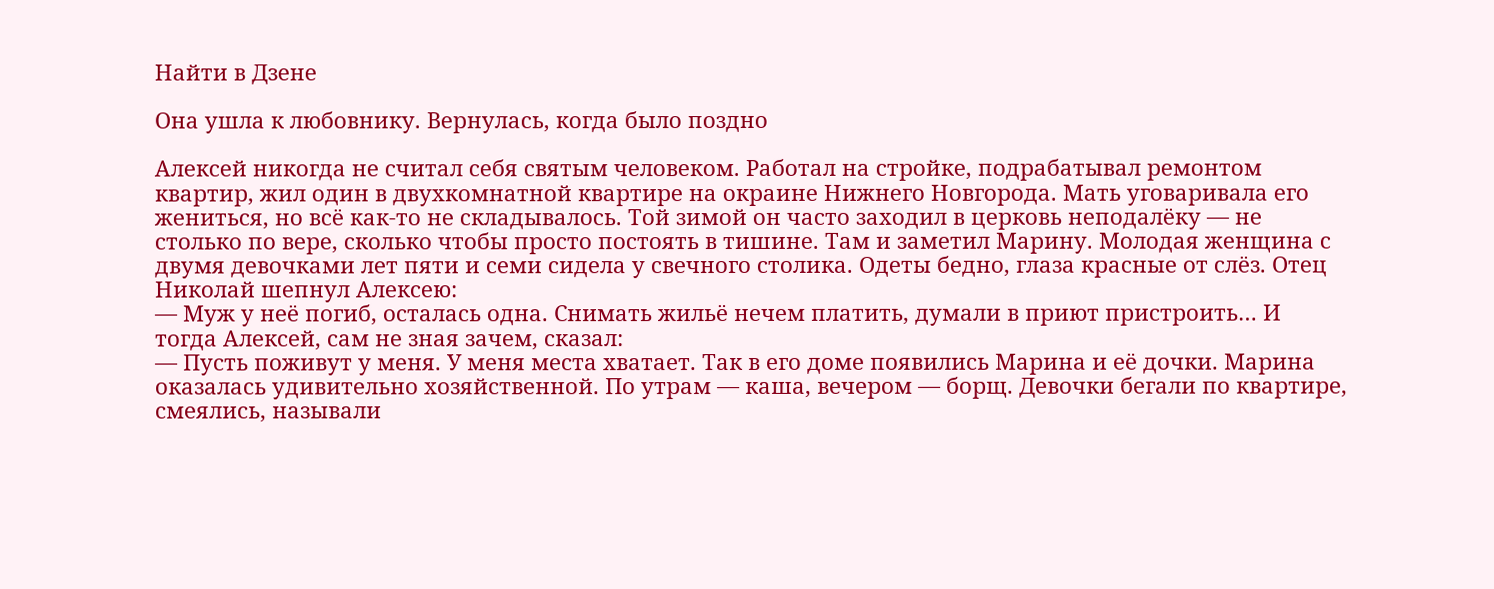Найти в Дзене

Она ушла к любовнику. Вернулась, когда было поздно

Алексей никогда не считал себя святым человеком. Работал на стройке, подрабатывал ремонтом квартир, жил один в двухкомнатной квартире на окраине Нижнего Новгорода. Мать уговаривала его жениться, но всё как-то не складывалось. Той зимой он часто заходил в церковь неподалёку — не столько по вере, сколько чтобы просто постоять в тишине. Там и заметил Марину. Молодая женщина с двумя девочками лет пяти и семи сидела у свечного столика. Одеты бедно, глаза красные от слёз. Отец Николай шепнул Алексею:
— Муж у неё погиб, осталась одна. Снимать жильё нечем платить, думали в приют пристроить… И тогда Алексей, сам не зная зачем, сказал:
— Пусть поживут у меня. У меня места хватает. Так в его доме появились Марина и её дочки. Марина оказалась удивительно хозяйственной. По утрам — каша, вечером — борщ. Девочки бегали по квартире, смеялись, называли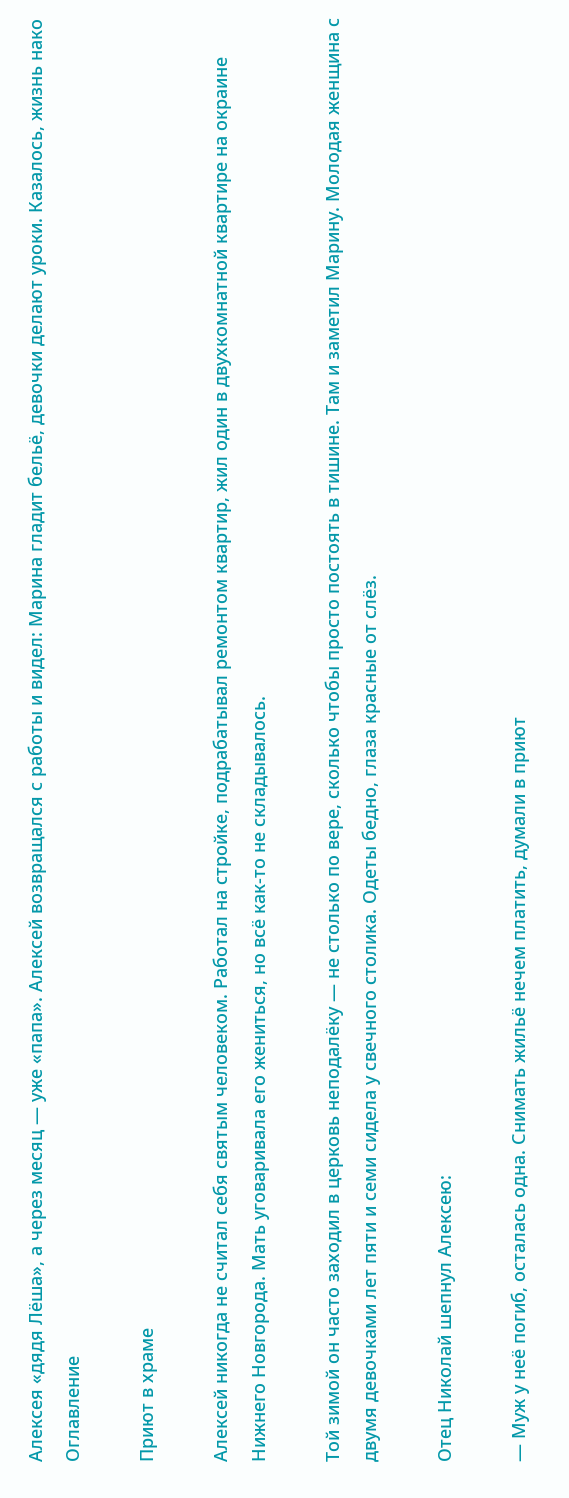Алексея «дядя Лёша», а через месяц — уже «папа». Алексей возвращался с работы и видел: Марина гладит бельё, девочки делают уроки. Казалось, жизнь нако
Оглавление

Приют в храме

Алексей никогда не считал себя святым человеком. Работал на стройке, подрабатывал ремонтом квартир, жил один в двухкомнатной квартире на окраине Нижнего Новгорода. Мать уговаривала его жениться, но всё как-то не складывалось.

Той зимой он часто заходил в церковь неподалёку — не столько по вере, сколько чтобы просто постоять в тишине. Там и заметил Марину. Молодая женщина с двумя девочками лет пяти и семи сидела у свечного столика. Одеты бедно, глаза красные от слёз.

Отец Николай шепнул Алексею:

— Муж у неё погиб, осталась одна. Снимать жильё нечем платить, думали в приют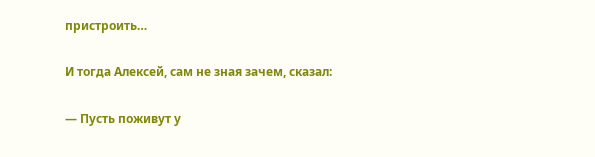пристроить…

И тогда Алексей, сам не зная зачем, сказал:

— Пусть поживут у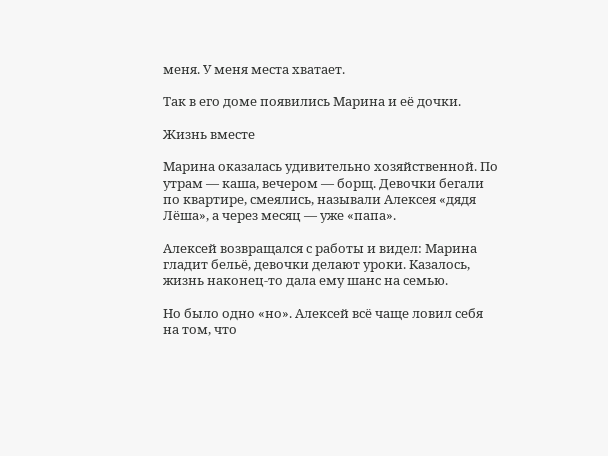меня. У меня места хватает.

Так в его доме появились Марина и её дочки.

Жизнь вместе

Марина оказалась удивительно хозяйственной. По утрам — каша, вечером — борщ. Девочки бегали по квартире, смеялись, называли Алексея «дядя Лёша», а через месяц — уже «папа».

Алексей возвращался с работы и видел: Марина гладит бельё, девочки делают уроки. Казалось, жизнь наконец-то дала ему шанс на семью.

Но было одно «но». Алексей всё чаще ловил себя на том, что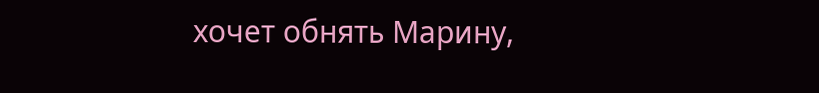хочет обнять Марину,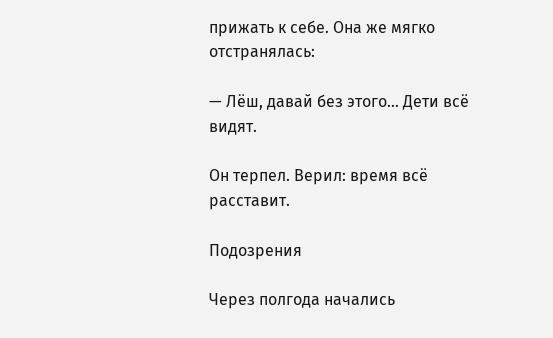прижать к себе. Она же мягко отстранялась:

— Лёш, давай без этого… Дети всё видят.

Он терпел. Верил: время всё расставит.

Подозрения

Через полгода начались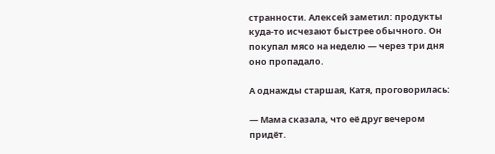странности. Алексей заметил: продукты куда-то исчезают быстрее обычного. Он покупал мясо на неделю — через три дня оно пропадало.

А однажды старшая, Катя, проговорилась:

— Мама сказала, что её друг вечером придёт.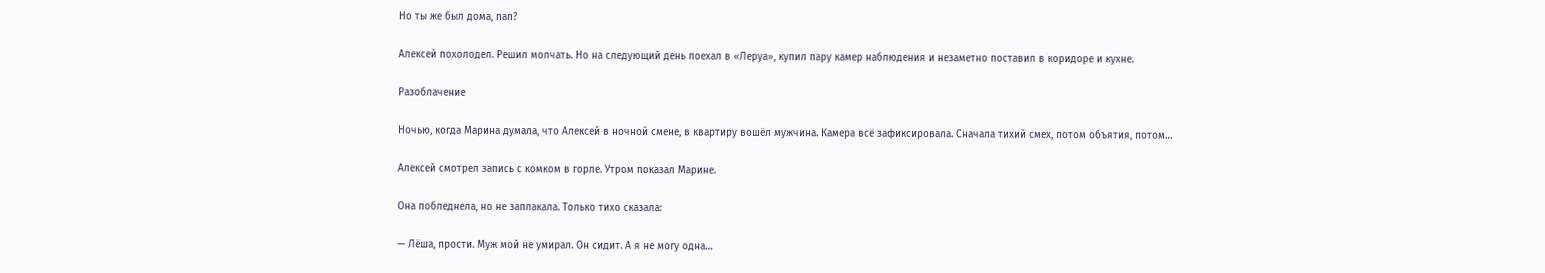Но ты же был дома, пап?

Алексей похолодел. Решил молчать. Но на следующий день поехал в «Леруа», купил пару камер наблюдения и незаметно поставил в коридоре и кухне.

Разоблачение

Ночью, когда Марина думала, что Алексей в ночной смене, в квартиру вошёл мужчина. Камера всё зафиксировала. Сначала тихий смех, потом объятия, потом…

Алексей смотрел запись с комком в горле. Утром показал Марине.

Она побледнела, но не заплакала. Только тихо сказала:

— Лёша, прости. Муж мой не умирал. Он сидит. А я не могу одна…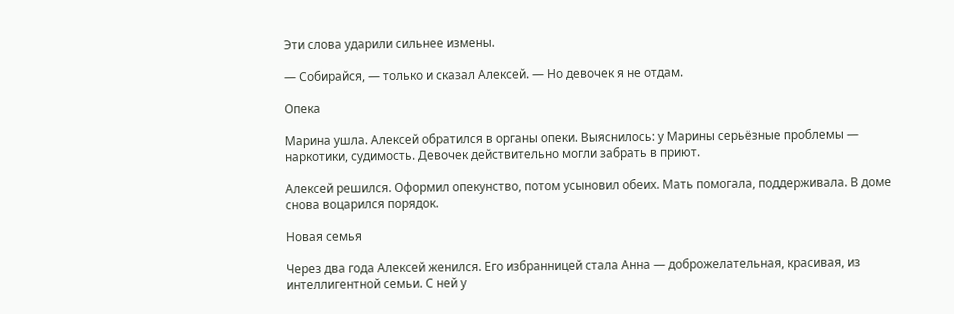Эти слова ударили сильнее измены.

— Собирайся, — только и сказал Алексей. — Но девочек я не отдам.

Опека

Марина ушла. Алексей обратился в органы опеки. Выяснилось: у Марины серьёзные проблемы — наркотики, судимость. Девочек действительно могли забрать в приют.

Алексей решился. Оформил опекунство, потом усыновил обеих. Мать помогала, поддерживала. В доме снова воцарился порядок.

Новая семья

Через два года Алексей женился. Его избранницей стала Анна — доброжелательная, красивая, из интеллигентной семьи. С ней у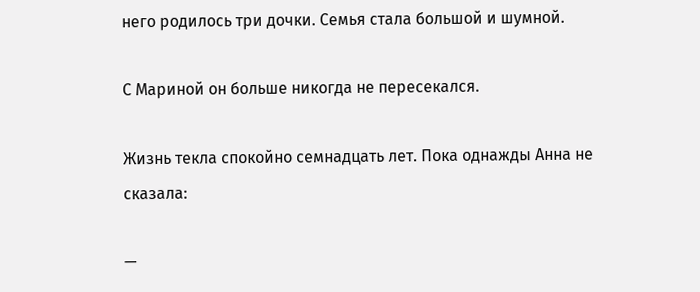него родилось три дочки. Семья стала большой и шумной.

С Мариной он больше никогда не пересекался.

Жизнь текла спокойно семнадцать лет. Пока однажды Анна не сказала:

—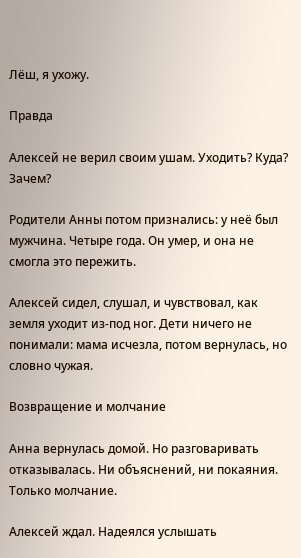Лёш, я ухожу.

Правда

Алексей не верил своим ушам. Уходить? Куда? Зачем?

Родители Анны потом признались: у неё был мужчина. Четыре года. Он умер, и она не смогла это пережить.

Алексей сидел, слушал, и чувствовал, как земля уходит из-под ног. Дети ничего не понимали: мама исчезла, потом вернулась, но словно чужая.

Возвращение и молчание

Анна вернулась домой. Но разговаривать отказывалась. Ни объяснений, ни покаяния. Только молчание.

Алексей ждал. Надеялся услышать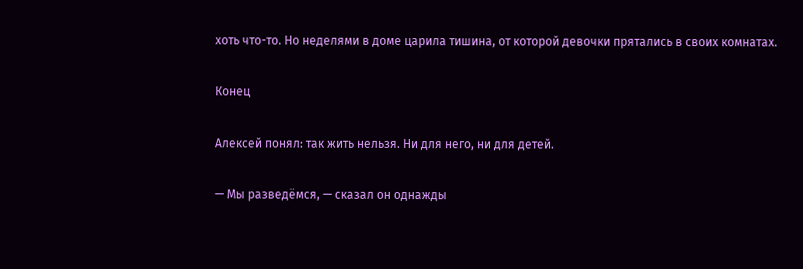хоть что-то. Но неделями в доме царила тишина, от которой девочки прятались в своих комнатах.

Конец

Алексей понял: так жить нельзя. Ни для него, ни для детей.

— Мы разведёмся, — сказал он однажды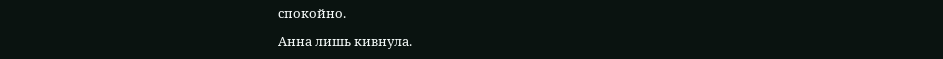спокойно.

Анна лишь кивнула.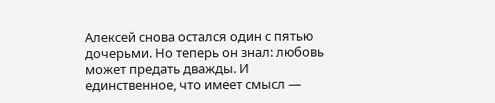Алексей снова остался один с пятью дочерьми. Но теперь он знал: любовь может предать дважды. И единственное, что имеет смысл —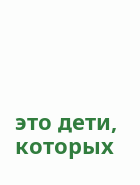это дети, которых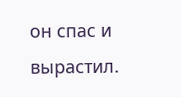он спас и вырастил.